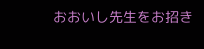おおいし先生をお招き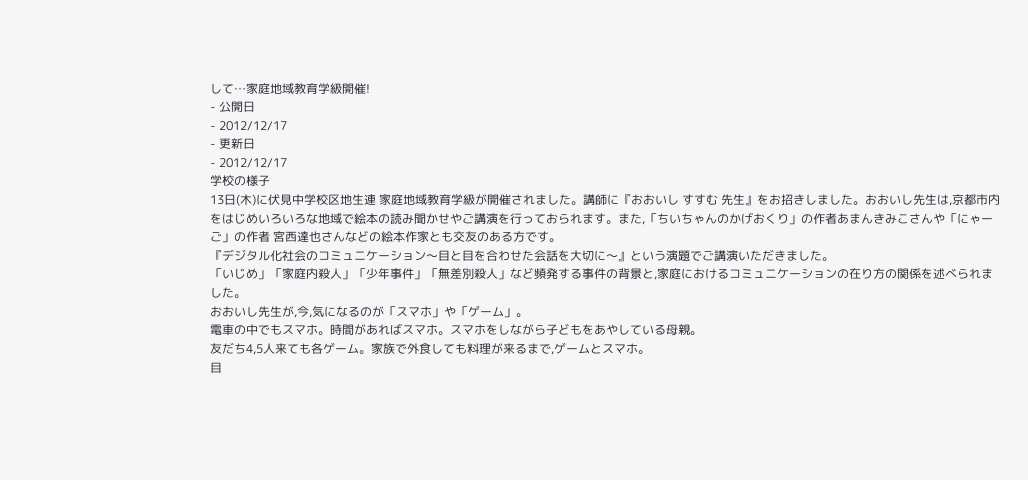して…家庭地域教育学級開催!
- 公開日
- 2012/12/17
- 更新日
- 2012/12/17
学校の様子
13日(木)に伏見中学校区地生連 家庭地域教育学級が開催されました。講師に『おおいし すすむ 先生』をお招きしました。おおいし先生は,京都市内をはじめいろいろな地域で絵本の読み聞かせやご講演を行っておられます。また,「ちいちゃんのかげおくり」の作者あまんきみこさんや「にゃーご」の作者 宮西達也さんなどの絵本作家とも交友のある方です。
『デジタル化社会のコミュニケーション〜目と目を合わせた会話を大切に〜』という演題でご講演いただきました。
「いじめ」「家庭内殺人」「少年事件」「無差別殺人」など頻発する事件の背景と,家庭におけるコミュニケーションの在り方の関係を述べられました。
おおいし先生が,今,気になるのが「スマホ」や「ゲーム」。
電車の中でもスマホ。時間があればスマホ。スマホをしながら子どもをあやしている母親。
友だち4,5人来ても各ゲーム。家族で外食しても料理が来るまで,ゲームとスマホ。
目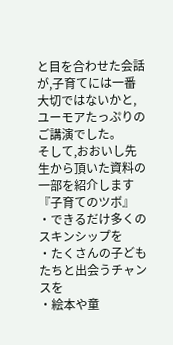と目を合わせた会話が,子育てには一番大切ではないかと,ユーモアたっぷりのご講演でした。
そして,おおいし先生から頂いた資料の一部を紹介します
『子育てのツボ』
・できるだけ多くのスキンシップを
・たくさんの子どもたちと出会うチャンスを
・絵本や童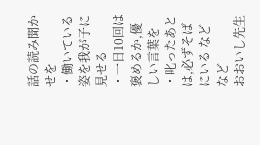話の読み聞かせを
・働いている姿を我が子に見せる
・一日10回は褒めるか,優しい言葉を
・叱ったあとは,必ずそばにいる などなど
おおいし先生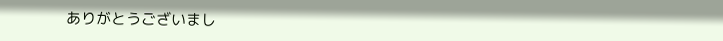ありがとうございまし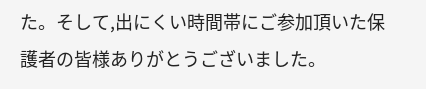た。そして,出にくい時間帯にご参加頂いた保護者の皆様ありがとうございました。